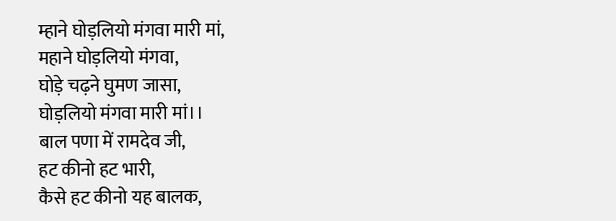म्हाने घोड़लियो मंगवा मारी मां,
महाने घोड़लियो मंगवा,
घोड़े चढ़ने घुमण जासा,
घोड़लियो मंगवा मारी मां।।
बाल पणा में रामदेव जी,
हट कीनो हट भारी,
कैसे हट कीनो यह बालक,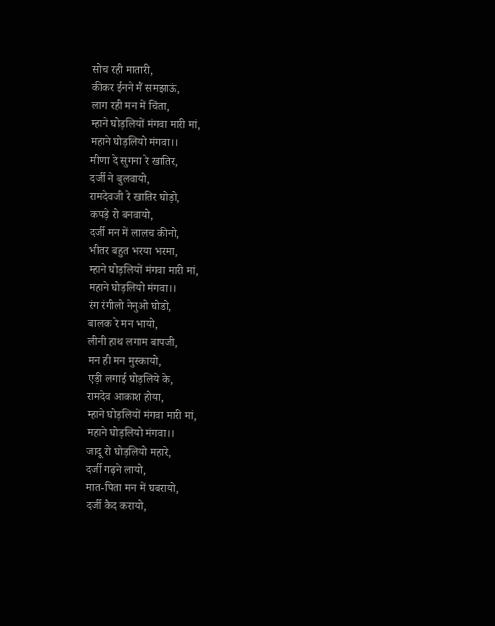सोच रही मातारी,
कीकर ईनने मैं समझाऊं,
लाग रही मन में चिंता,
म्हाने घोड़लियों मंगवा मारी मां,
महाने घोड़लियो मंगवा।।
मीणा दे सुगना रे खातिर,
दर्जी ने बुलवायो,
रामदेवजी रे खातिर घोड़ो,
कपड़े रो बनवायो,
दर्जी मन में लालच कीनो,
भीतर बहुत भरया भरमा,
म्हाने घोड़लियों मंगवा मारी मां,
महाने घोड़लियो मंगवा।।
रंग रंगीलो नेनुओ घोडो,
बालक रे मन भायो,
लीनी हाथ लगाम बापजी,
मन ही मन मुस्कायो,
एड़ी लगाई घोड़लिये के,
रामदेव आकाश होया,
म्हाने घोड़लियों मंगवा मारी मां,
महाने घोड़लियो मंगवा।।
जादू रो घोड़लियो महारे,
दर्जी गढ़ने लायो,
मात-पिता मन में घबरायो,
दर्जी कैद करायो,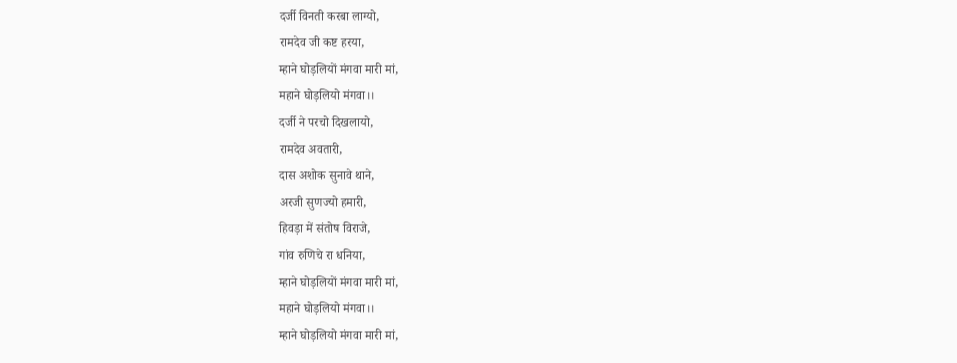दर्जी विनती करबा लाग्यो,
रामदेव जी कष्ट हरया,
म्हाने घोड़लियों मंगवा मारी मां,
महाने घोड़लियो मंगवा।।
दर्जी ने परचो दिखलायो,
रामदेव अवतारी,
दास अशोक सुनावे थाने,
अरजी सुणज्यो हमारी,
हिवड़ा में संतोष विराजे,
गांव रुणिचे रा धनिया,
म्हाने घोड़लियों मंगवा मारी मां,
महाने घोड़लियो मंगवा।।
म्हाने घोड़लियो मंगवा मारी मां,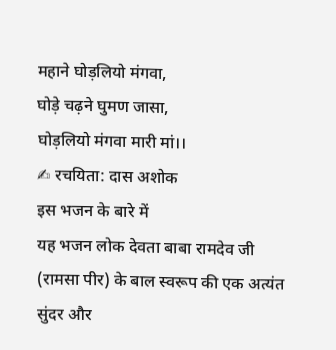महाने घोड़लियो मंगवा,
घोड़े चढ़ने घुमण जासा,
घोड़लियो मंगवा मारी मां।।
✍ रचयिता: दास अशोक
इस भजन के बारे में
यह भजन लोक देवता बाबा रामदेव जी (रामसा पीर) के बाल स्वरूप की एक अत्यंत सुंदर और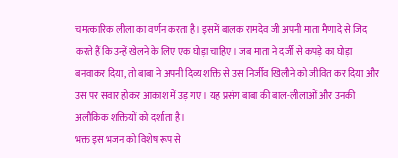चमत्कारिक लीला का वर्णन करता है। इसमें बालक रामदेव जी अपनी माता मैणादे से जिद करते हैं कि उन्हें खेलने के लिए एक घोड़ा चाहिए। जब माता ने दर्जी से कपड़े का घोड़ा बनवाकर दिया, तो बाबा ने अपनी दिव्य शक्ति से उस निर्जीव खिलौने को जीवित कर दिया और उस पर सवार होकर आकाश में उड़ गए। यह प्रसंग बाबा की बाल-लीलाओं और उनकी अलौकिक शक्तियों को दर्शाता है।
भक्त इस भजन को विशेष रूप से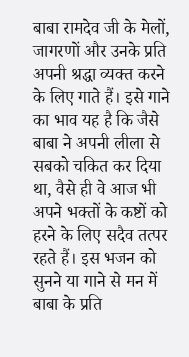बाबा रामदेव जी के मेलों, जागरणों और उनके प्रति अपनी श्रद्धा व्यक्त करने के लिए गाते हैं। इसे गाने का भाव यह है कि जैसे बाबा ने अपनी लीला से सबको चकित कर दिया था, वैसे ही वे आज भी अपने भक्तों के कष्टों को हरने के लिए सदैव तत्पर रहते हैं। इस भजन को सुनने या गाने से मन में बाबा के प्रति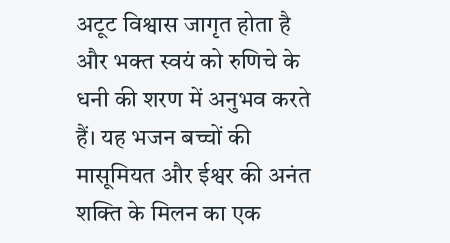अटूट विश्वास जागृत होता है और भक्त स्वयं को रुणिचे के धनी की शरण में अनुभव करते हैं। यह भजन बच्चों की मासूमियत और ईश्वर की अनंत शक्ति के मिलन का एक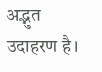अद्भुत उदाहरण है।